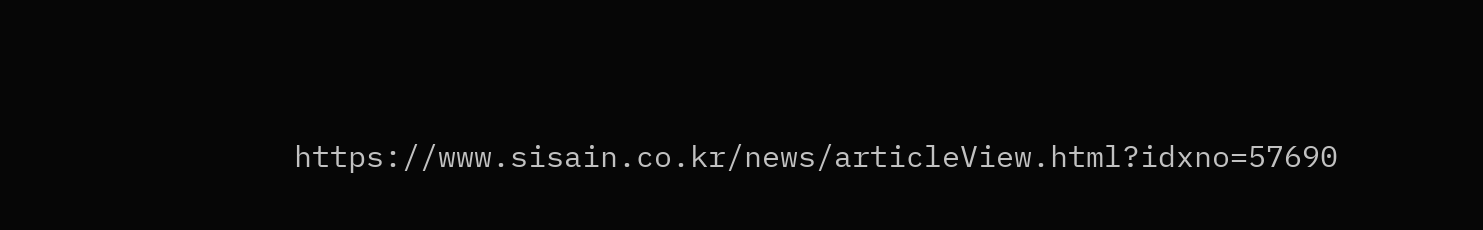https://www.sisain.co.kr/news/articleView.html?idxno=57690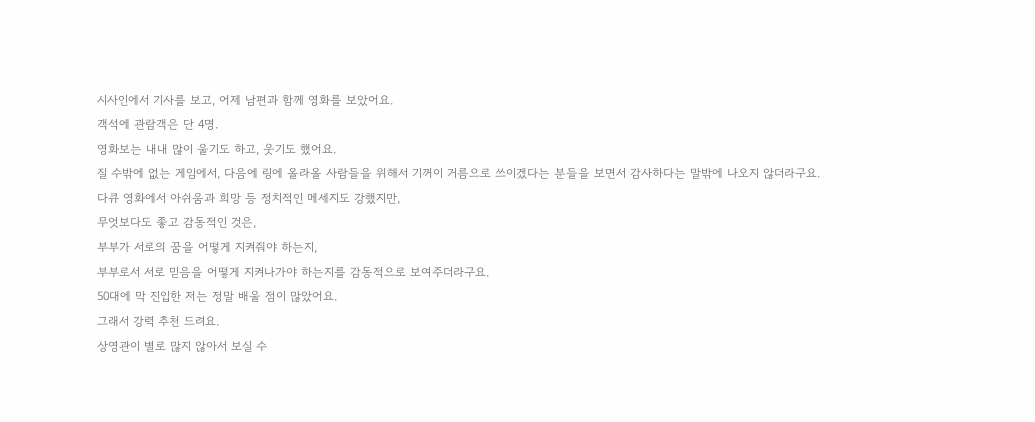시사인에서 기사를 보고, 어제 남편과 함께 영화를 보았어요.
객석에 관람객은 단 4명.
영화보는 내내 많이 울기도 하고, 웃기도 했어요.
질 수밖에 없는 게임에서, 다음에 링에 올라올 사람들을 위해서 기꺼이 거름으로 쓰이겠다는 분들을 보면서 감사하다는 말밖에 나오지 않더라구요.
다큐 영화에서 아쉬움과 희망 등 정치적인 메세지도 강했지만,
무엇보다도 좋고 감동적인 것은,
부부가 서로의 꿈을 어떻게 지켜줘야 하는지,
부부로서 서로 믿음을 어떻게 지켜나가야 하는지를 감동적으로 보여주더라구요.
50대에 막 진입한 저는 정말 배울 점이 많았어요.
그래서 강력 추천 드려요.
상영관이 별로 많지 않아서 보실 수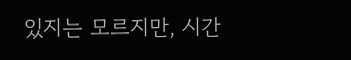있지는 모르지만, 시간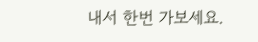내서 한번 가보세요.